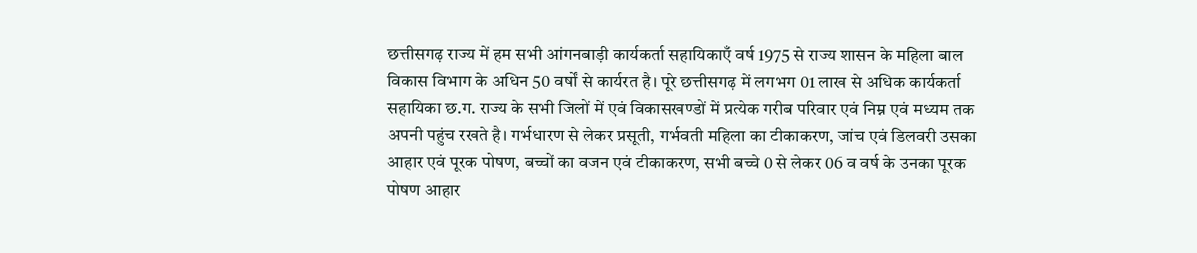छत्तीसगढ़ राज्य में हम सभी आंगनबाड़ी कार्यकर्ता सहायिकाएँ वर्ष 1975 से राज्य शासन के महिला बाल विकास विभाग के अधिन 50 वर्षों से कार्यरत है। पूरे छत्तीसगढ़ में लगभग 01 लाख से अधिक कार्यकर्ता सहायिका छ.ग. राज्य के सभी जिलों में एवं विकासखण्डों में प्रत्येक गरीब परिवार एवं निम्न एवं मध्यम तक अपनी पहुंच रखते है। गर्भधारण से लेकर प्रसूती, गर्भवती महिला का टीकाकरण, जांच एवं डिलवरी उसका आहार एवं पूरक पोषण, बच्चों का वजन एवं टीकाकरण, सभी बच्चे 0 से लेकर 06 व वर्ष के उनका पूरक पोषण आहार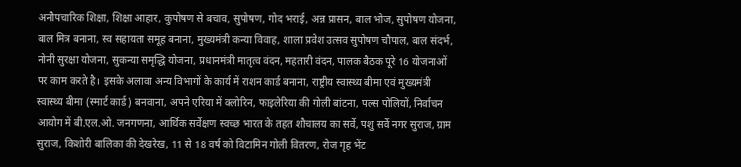अनौपचारिक शिक्षा, शिक्षा आहार, कुपोषण से बचाव, सुपोषण, गोद भराई, अन्न प्रासन, बाल भोज, सुपोषण योजना, बाल मित्र बनाना, स्व सहायता समूह बनाना, मुख्यमंत्री कन्या विवाह, शाला प्रवेश उत्सव सुपोषण चौपाल, बाल संदर्भ, नोनी सुरक्षा योजना, सुकन्या समृद्धि योजना, प्रधानमंत्री मातृत्व वंदन, महतारी वंदन, पालक बैठक पूरे 16 योजनाओं पर काम करते है। इसके अलावा अन्य विभागों के कार्य में राशन कार्ड बनाना, राष्ट्रीय स्वास्थ्य बीमा एवं मुख्यमंत्री स्वास्थ्य बीमा (स्मार्ट कार्ड) बनवाना, अपने एरिया में क्लोरिन, फाइलेरिया की गोली बांटना, पल्स पोलियों, निर्वाचन आयोग में बी.एल.ओ. जनगणना, आर्थिक सर्वेक्षण स्वच्छ भारत के तहत शौचालय का सर्वे, पशु सर्वे नगर सुराज, ग्राम सुराज, किशोरी बालिका की देखरेख, 11 से 18 वर्ष को विटामिन गोली वितरण, रोज गृह भेंट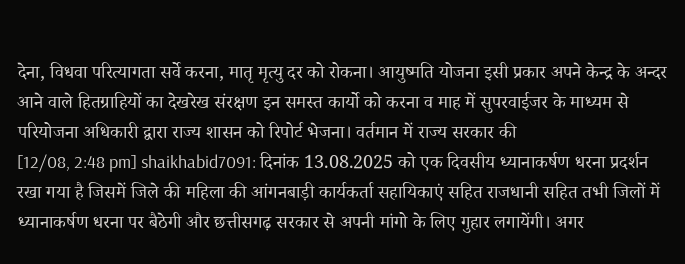देना, विधवा परित्यागता सर्वे करना, मातृ मृत्यु दर को रोकना। आयुष्मति योजना इसी प्रकार अपने केन्द्र के अन्दर आने वाले हितग्राहियों का देखरेख संरक्षण इन समस्त कार्यो को करना व माह में सुपरवाईजर के माध्यम से परियोजना अधिकारी द्वारा राज्य शासन को रिपोर्ट भेजना। वर्तमान में राज्य सरकार की
[12/08, 2:48 pm] shaikhabid7091: दिनांक 13.08.2025 को एक दिवसीय ध्यानाकर्षण धरना प्रदर्शन रखा गया है जिसमें जिले की महिला की आंगनबाड़ी कार्यकर्ता सहायिकाएं सहित राजधानी सहित तभी जिलों में ध्यानाकर्षण धरना पर बैठेगी और छत्तीसगढ़ सरकार से अपनी मांगो के लिए गुहार लगायेंगी। अगर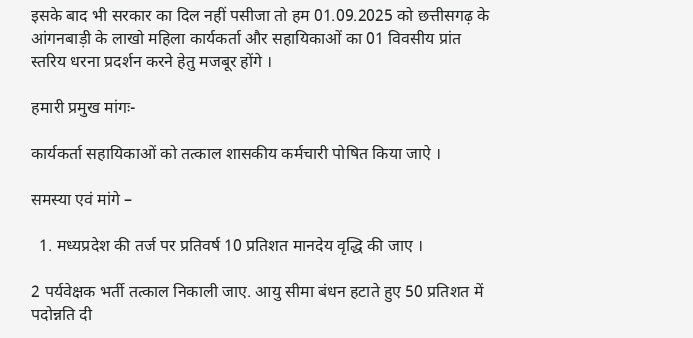इसके बाद भी सरकार का दिल नहीं पसीजा तो हम 01.09.2025 को छत्तीसगढ़ के आंगनबाड़ी के लाखो महिला कार्यकर्ता और सहायिकाओं का 01 विवसीय प्रांत स्तरिय धरना प्रदर्शन करने हेतु मजबूर होंगे ।

हमारी प्रमुख मांगः-

कार्यकर्ता सहायिकाओं को तत्काल शासकीय कर्मचारी पोषित किया जाऐ ।

समस्या एवं मांगे –

  1. मध्यप्रदेश की तर्ज पर प्रतिवर्ष 10 प्रतिशत मानदेय वृद्धि की जाए ।

2 पर्यवेक्षक भर्ती तत्काल निकाली जाए. आयु सीमा बंधन हटाते हुए 50 प्रतिशत में पदोन्नति दी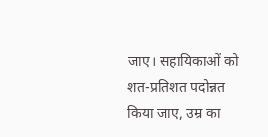जाए। सहायिकाओं को शत-प्रतिशत पदोन्नत किया जाए, उम्र का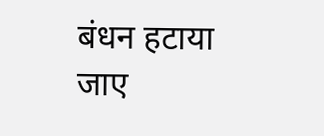बंधन हटाया जाए